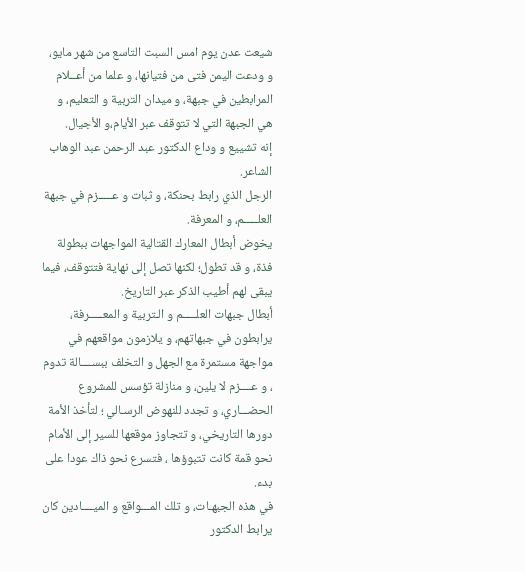شيعت عدن يوم امس السبت التاسع من شهر مايو، و ودعت اليمن فتى من فتيانها، و علما من أعــلام المرابطين في جبهة، و ميدان التربية و التعليم، و هي الجبهة التي لا تتوقف عبر الأيام،و الأجيال.
إنه تشييع و وداع الدكتور عبد الرحمن عبد الوهاب الشاعر.
الرجل الذي رابط بحنكة، و ثبات و عـــــزم في جبهة العلـــــم، و المعرفة.
يخوض أبطال المعارك القتالية المواجهات ببطولة فذة، و قد تطول؛ لكنها تصل إلى نهاية فتتوقف، فيما يبقى لهم أطيب الذكر عبر التاريخ.
أبطال جبهات العلـــــم و الـتربية و المعـــــرفة، يرابطون في جبهاتهم، و يلازمون مواقعهم في مواجهة مستمرة مع الجهل و التخلف ببســــالة تدوم ، و عــــزم لا يلين، و منازلة تؤسس للمشروع الحضـــاري، و تجدد للنهوض الرسـالي ؛ لتأخذ الأمة دورها التاريخي، و تتجاوز موقعها للسير إلى الأمام نحو قمة كانت تتبوؤها ، فتسرع نحو ذاك عودا على بدء.
في هذه الجبهـات، و تلك المـــواقع و الميــــادين كان يرابط الدكتور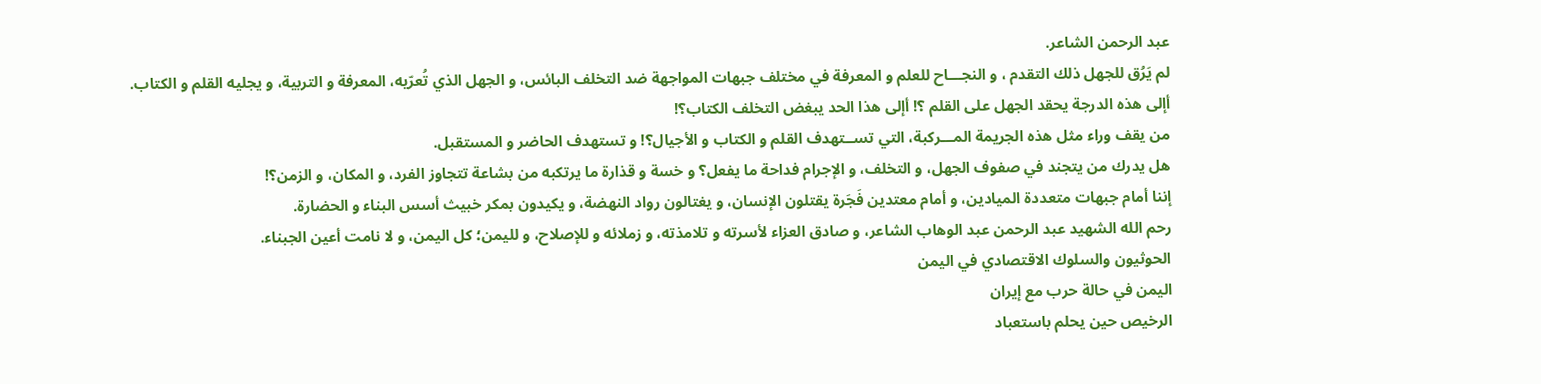عبد الرحمن الشاعر.
لم يَرُق للجهل ذلك التقدم ، و النجـــاح للعلم و المعرفة في مختلف جبهات المواجهة ضد التخلف البائس، و الجهل الذي تُعرّيه، المعرفة و التربية، و يجليه القلم و الكتاب.
أإلى هذه الدرجة يحقد الجهل على القلم ؟! أإلى هذا الحد يبغض التخلف الكتاب؟!
من يقف وراء مثل هذه الجريمة المـــركبة، التي تســتهدف القلم و الكتاب و الأجيال؟! و تستهدف الحاضر و المستقبل.
هل يدرك من يتجند في صفوف الجهل، و التخلف، و الإجرام فداحة ما يفعل؟ و خسة و قذارة ما يرتكبه من بشاعة تتجاوز الفرد، و المكان، و الزمن؟!
إننا أمام جبهات متعددة الميادين، و أمام معتدين فَجَرة يقتلون الإنسان، و يغتالون رواد النهضة، و يكيدون بمكر خبيث أسس البناء و الحضارة.
رحم الله الشهيد عبد الرحمن عبد الوهاب الشاعر، و صادق العزاء لأسرته و تلامذته، و زملائه و للإصلاح، و لليمن؛ كل اليمن، و لا نامت أعين الجبناء.
الحوثيون والسلوك الاقتصادي في اليمن
اليمن في حالة حرب مع إيران
الرخيص حين يحلم باستعباد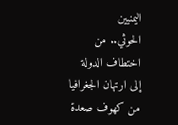اليمنيين
الحوثي.. من اختطاف الدولة إلى ارتهان الجغرافيا
من كهوف صعدة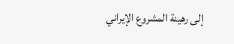إلى رهينة المشروع الإيراني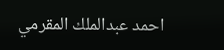احمد عبدالملك المقرمي